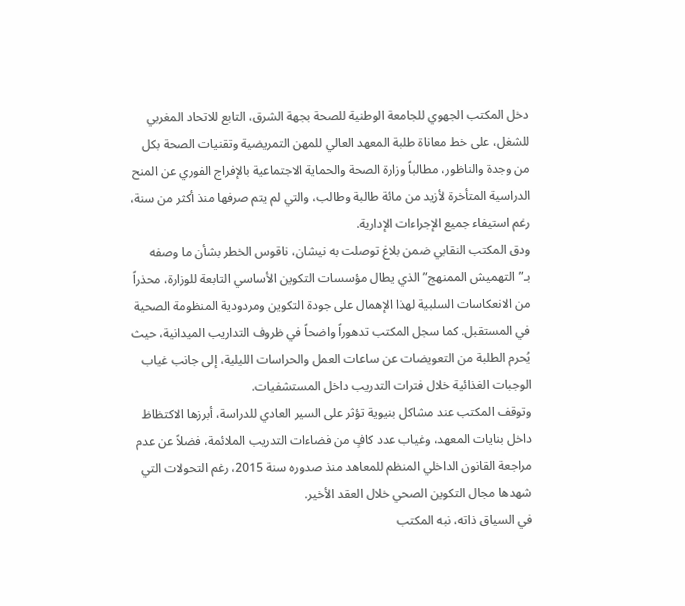دخل المكتب الجهوي للجامعة الوطنية للصحة بجهة الشرق، التابع للاتحاد المغربي للشغل، على خط معاناة طلبة المعهد العالي للمهن التمريضية وتقنيات الصحة بكل من وجدة والناظور، مطالباً وزارة الصحة والحماية الاجتماعية بالإفراج الفوري عن المنح الدراسية المتأخرة لأزيد من مائة طالبة وطالب، والتي لم يتم صرفها منذ أكثر من سنة، رغم استيفاء جميع الإجراءات الإدارية.
ودق المكتب النقابي ضمن بلاغ توصلت به نيشان، ناقوس الخطر بشأن ما وصفه بـ”التهميش الممنهج” الذي يطال مؤسسات التكوين الأساسي التابعة للوزارة، محذراً من الانعكاسات السلبية لهذا الإهمال على جودة التكوين ومردودية المنظومة الصحية في المستقبل. كما سجل المكتب تدهوراً واضحاً في ظروف التداريب الميدانية، حيث يُحرم الطلبة من التعويضات عن ساعات العمل والحراسات الليلية، إلى جانب غياب الوجبات الغذائية خلال فترات التدريب داخل المستشفيات.
وتوقف المكتب عند مشاكل بنيوية تؤثر على السير العادي للدراسة، أبرزها الاكتظاظ داخل بنايات المعهد، وغياب عدد كافٍ من فضاءات التدريب الملائمة، فضلاً عن عدم مراجعة القانون الداخلي المنظم للمعاهد منذ صدوره سنة 2015، رغم التحولات التي شهدها مجال التكوين الصحي خلال العقد الأخير.
في السياق ذاته، نبه المكتب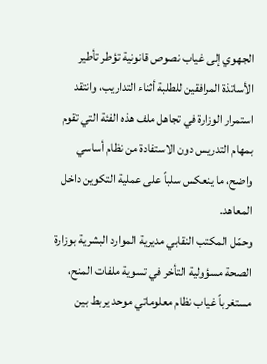الجهوي إلى غياب نصوص قانونية تؤطر تأطير الأساتذة المرافقين للطلبة أثناء التداريب، وانتقد استمرار الوزارة في تجاهل ملف هذه الفئة التي تقوم بمهام التدريس دون الاستفادة من نظام أساسي واضح، ما ينعكس سلباً على عملية التكوين داخل المعاهد.
وحمّل المكتب النقابي مديرية الموارد البشرية بوزارة الصحة مسؤولية التأخر في تسوية ملفات المنح، مستغرباً غياب نظام معلوماتي موحد يربط بين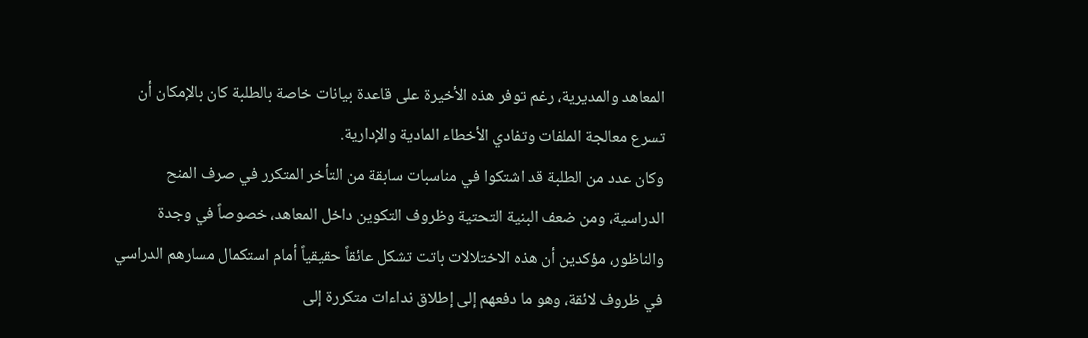المعاهد والمديرية، رغم توفر هذه الأخيرة على قاعدة بيانات خاصة بالطلبة كان بالإمكان أن تسرع معالجة الملفات وتفادي الأخطاء المادية والإدارية.
وكان عدد من الطلبة قد اشتكوا في مناسبات سابقة من التأخر المتكرر في صرف المنح الدراسية، ومن ضعف البنية التحتية وظروف التكوين داخل المعاهد، خصوصاً في وجدة والناظور، مؤكدين أن هذه الاختلالات باتت تشكل عائقاً حقيقياً أمام استكمال مسارهم الدراسي في ظروف لائقة، وهو ما دفعهم إلى إطلاق نداءات متكررة إلى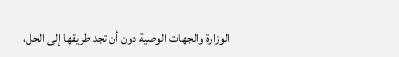الوزارة والجهات الوصية دون أن تجد طريقها إلى الحل،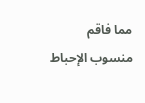مما فاقم منسوب الإحباط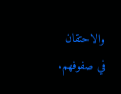والاحتقان في صفوفهم.